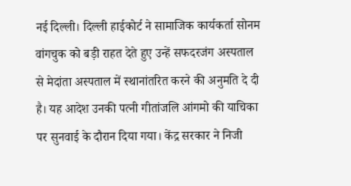नई दिल्ली। दिल्ली हाईकोर्ट ने सामाजिक कार्यकर्ता सोनम वांगचुक को बड़ी राहत देते हुए उन्हें सफदरजंग अस्पताल से मेदांता अस्पताल में स्थानांतरित करने की अनुमति दे दी है। यह आदेश उनकी पत्नी गीतांजलि आंगमो की याचिका पर सुनवाई के दौरान दिया गया। केंद्र सरकार ने निजी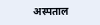अस्पताल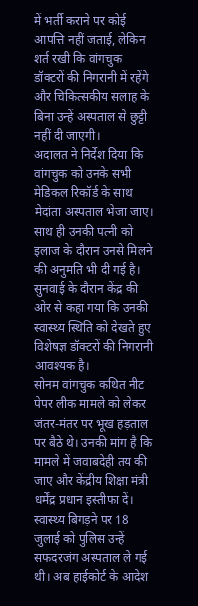में भर्ती कराने पर कोई आपत्ति नहीं जताई, लेकिन शर्त रखी कि वांगचुक डॉक्टरों की निगरानी में रहेंगे और चिकित्सकीय सलाह के बिना उन्हें अस्पताल से छुट्टी नहीं दी जाएगी।
अदालत ने निर्देश दिया कि वांगचुक को उनके सभी मेडिकल रिकॉर्ड के साथ मेदांता अस्पताल भेजा जाए। साथ ही उनकी पत्नी को इलाज के दौरान उनसे मिलने की अनुमति भी दी गई है। सुनवाई के दौरान केंद्र की ओर से कहा गया कि उनकी स्वास्थ्य स्थिति को देखते हुए विशेषज्ञ डॉक्टरों की निगरानी आवश्यक है।
सोनम वांगचुक कथित नीट पेपर लीक मामले को लेकर जंतर-मंतर पर भूख हड़ताल पर बैठे थे। उनकी मांग है कि मामले में जवाबदेही तय की जाए और केंद्रीय शिक्षा मंत्री धर्मेंद्र प्रधान इस्तीफा दें। स्वास्थ्य बिगड़ने पर 18 जुलाई को पुलिस उन्हें सफदरजंग अस्पताल ले गई थी। अब हाईकोर्ट के आदेश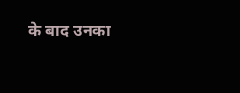के बाद उनका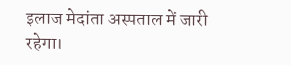इलाज मेदांता अस्पताल में जारी रहेगा।